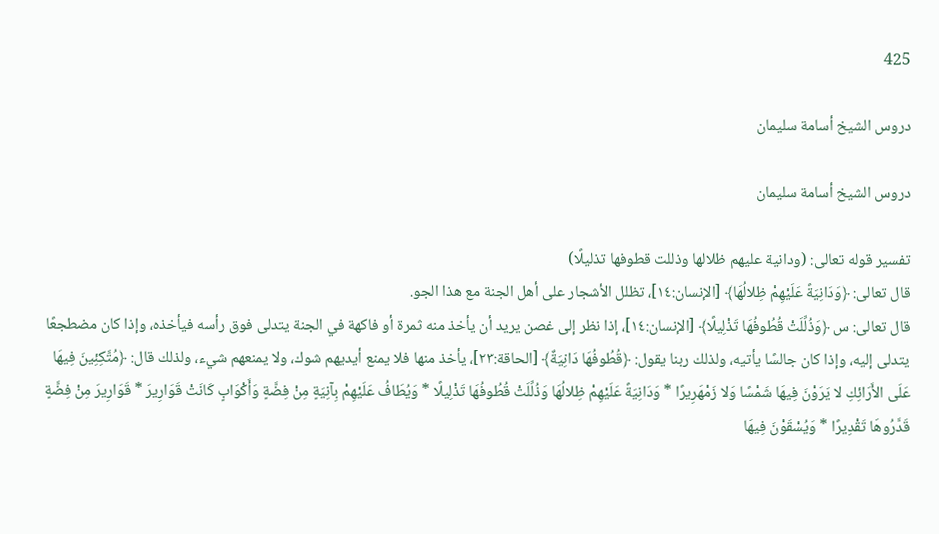425

دروس الشيخ أسامة سليمان

دروس الشيخ أسامة سليمان

تفسير قوله تعالى: (ودانية عليهم ظلالها وذللت قطوفها تذليلًا)
قال تعالى: ﴿وَدَانِيَةً عَلَيْهِمْ ظِلالُهَا﴾ [الإنسان:١٤]، تظلل الأشجار على أهل الجنة مع هذا الجو.
قال تعالى: س ﴿وَذُلِّلَتْ قُطُوفُهَا تَذْلِيلًا﴾ [الإنسان:١٤]، إذا نظر إلى غصن يريد أن يأخذ منه ثمرة أو فاكهة في الجنة يتدلى فوق رأسه فيأخذه، وإذا كان مضطجعًا يتدلى إليه، وإذا كان جالسًا يأتيه، ولذلك ربنا يقول: ﴿قُطُوفُهَا دَانِيَةٌ﴾ [الحاقة:٢٣]، يأخذ منها فلا يمنع أيديهم شوك، ولا يمنعهم شيء، ولذلك قال: ﴿مُتَّكِئِينَ فِيهَا عَلَى الأَرَائِكِ لا يَرَوْنَ فِيهَا شَمْسًا وَلا زَمْهَرِيرًا * وَدَانِيَةً عَلَيْهِمْ ظِلالُهَا وَذُلِّلَتْ قُطُوفُهَا تَذْلِيلًا * وَيُطَافُ عَلَيْهِمْ بِآنِيَةٍ مِنْ فِضَّةٍ وَأَكْوَابٍ كَانَتْ قَوَارِيرَ * قَوَارِيرَ مِنْ فِضَّةٍ قَدَّرُوهَا تَقْدِيرًا * وَيُسْقَوْنَ فِيهَا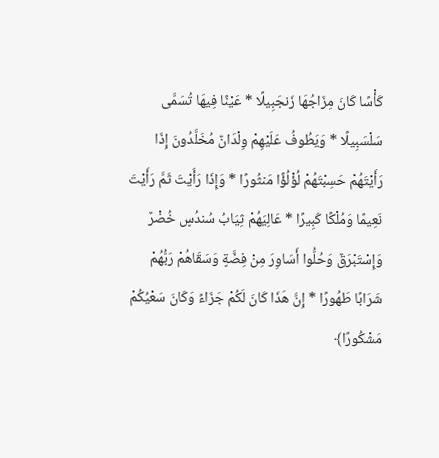كَأْسًا كَانَ مِزَاجُهَا زَنجَبِيلًا * عَيْنًا فِيهَا تُسَمَّى سَلْسَبِيلًا * وَيَطُوفُ عَلَيْهِمْ وِلْدَانٌ مُخَلَّدُونَ إِذَا رَأَيْتَهُمْ حَسِبْتَهُمْ لُؤْلُؤًا مَنثُورًا * وَإِذَا رَأَيْتَ ثَمَّ رَأَيْتَ نَعِيمًا وَمُلْكًا كَبِيرًا * عَالِيَهُمْ ثِيَابُ سُندُسٍ خُضْرٌ وَإِسْتَبْرَقٌ وَحُلُّوا أَسَاوِرَ مِنْ فِضَّةٍ وَسَقَاهُمْ رَبُّهُمْ شَرَابًا طَهُورًا * إِنَّ هَذَا كَانَ لَكُمْ جَزَاءً وَكَانَ سَعْيُكُمْ مَشْكُورًا﴾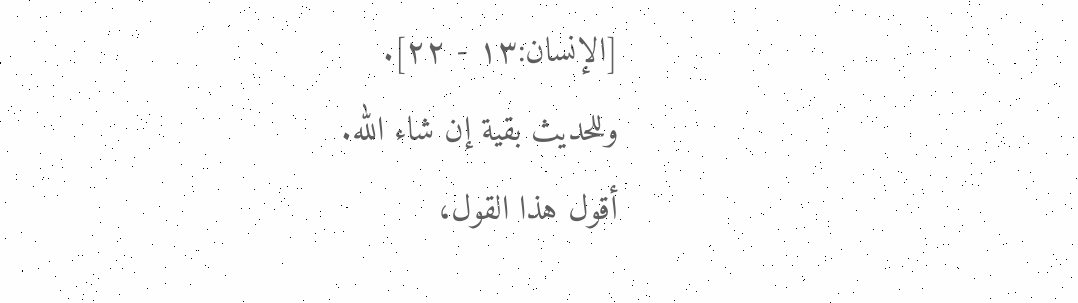[الإنسان:١٣ - ٢٢].
وللحديث بقية إن شاء الله.
أقول هذا القول،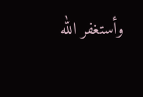وأستغفر الله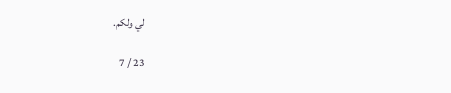لي ولكم.

23 / 7